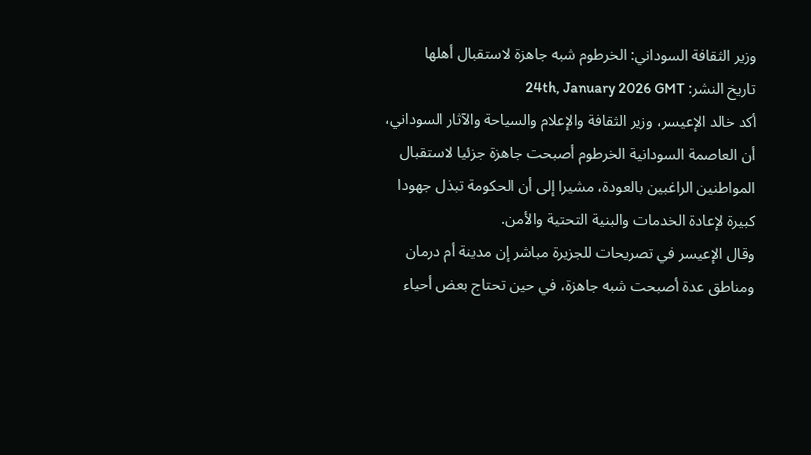وزير الثقافة السوداني: الخرطوم شبه جاهزة لاستقبال أهلها
تاريخ النشر: 24th, January 2026 GMT
أكد خالد الإعيسر، وزير الثقافة والإعلام والسياحة والآثار السوداني، أن العاصمة السودانية الخرطوم أصبحت جاهزة جزئيا لاستقبال المواطنين الراغبين بالعودة، مشيرا إلى أن الحكومة تبذل جهودا كبيرة لإعادة الخدمات والبنية التحتية والأمن.
وقال الإعيسر في تصريحات للجزيرة مباشر إن مدينة أم درمان ومناطق عدة أصبحت شبه جاهزة، في حين تحتاج بعض أحياء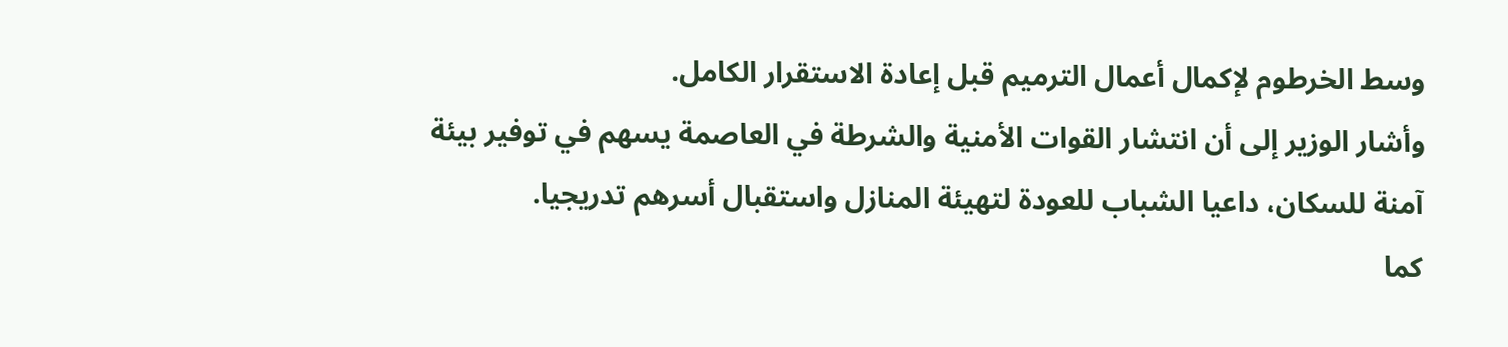وسط الخرطوم لإكمال أعمال الترميم قبل إعادة الاستقرار الكامل.
وأشار الوزير إلى أن انتشار القوات الأمنية والشرطة في العاصمة يسهم في توفير بيئة آمنة للسكان، داعيا الشباب للعودة لتهيئة المنازل واستقبال أسرهم تدريجيا.
كما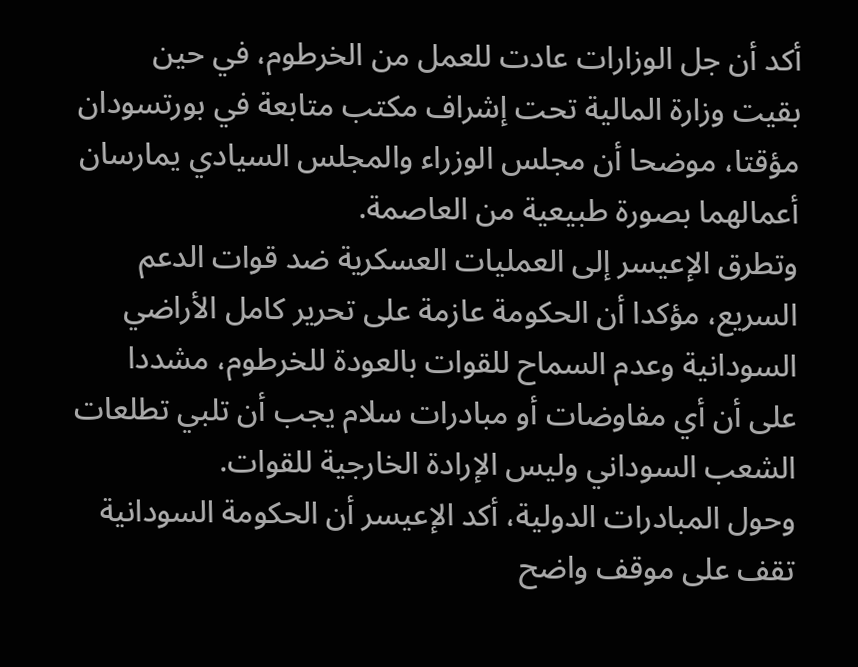أكد أن جل الوزارات عادت للعمل من الخرطوم، في حين بقيت وزارة المالية تحت إشراف مكتب متابعة في بورتسودان مؤقتا، موضحا أن مجلس الوزراء والمجلس السيادي يمارسان أعمالهما بصورة طبيعية من العاصمة.
وتطرق الإعيسر إلى العمليات العسكرية ضد قوات الدعم السريع، مؤكدا أن الحكومة عازمة على تحرير كامل الأراضي السودانية وعدم السماح للقوات بالعودة للخرطوم، مشددا على أن أي مفاوضات أو مبادرات سلام يجب أن تلبي تطلعات الشعب السوداني وليس الإرادة الخارجية للقوات.
وحول المبادرات الدولية، أكد الإعيسر أن الحكومة السودانية تقف على موقف واضح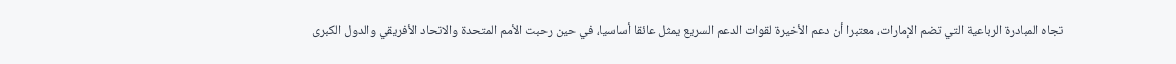تجاه المبادرة الرباعية التي تضم الإمارات، معتبرا أن دعم الأخيرة لقوات الدعم السريع يمثل عائقا أساسيا، في حين رحبت الأمم المتحدة والاتحاد الأفريقي والدول الكبرى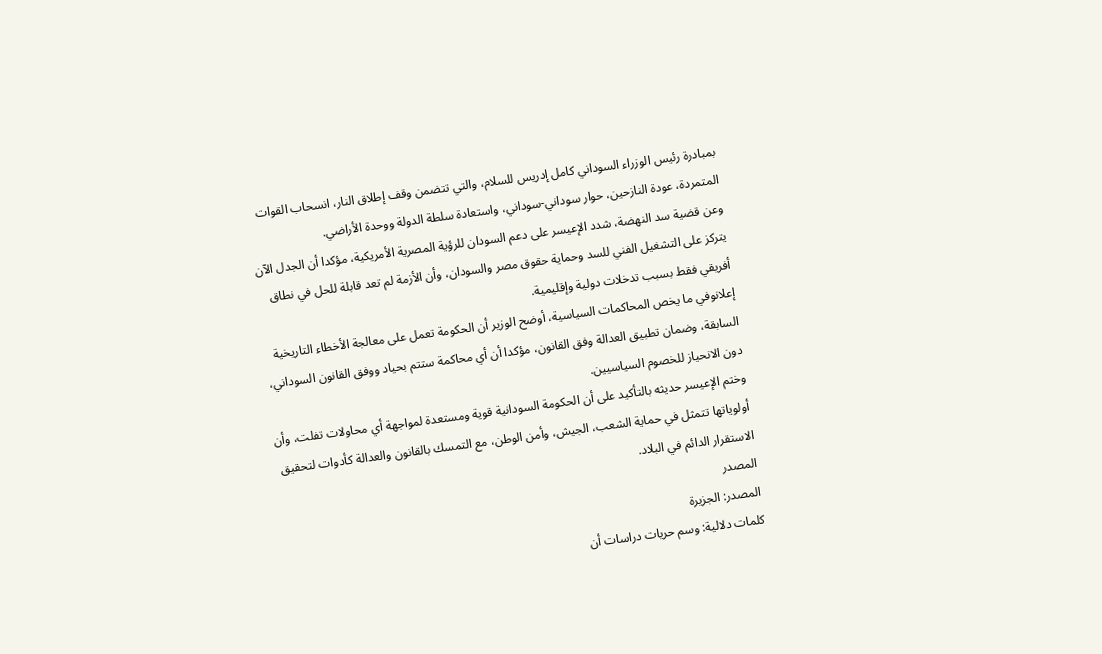بمبادرة رئيس الوزراء السوداني كامل إدريس للسلام، والتي تتضمن وقف إطلاق النار، انسحاب القوات المتمردة، عودة النازحين، حوار سوداني-سوداني، واستعادة سلطة الدولة ووحدة الأراضي.
وعن قضية سد النهضة، شدد الإعيسر على دعم السودان للرؤية المصرية الأمريكية، مؤكدا أن الجدل الآن يتركز على التشغيل الفني للسد وحماية حقوق مصر والسودان، وأن الأزمة لم تعد قابلة للحل في نطاق أفريقي فقط بسبب تدخلات دولية وإقليمية.
إعلانوفي ما يخص المحاكمات السياسية، أوضح الوزير أن الحكومة تعمل على معالجة الأخطاء التاريخية السابقة، وضمان تطبيق العدالة وفق القانون، مؤكدا أن أي محاكمة ستتم بحياد ووفق القانون السوداني، دون الانحياز للخصوم السياسيين.
وختم الإعيسر حديثه بالتأكيد على أن الحكومة السودانية قوية ومستعدة لمواجهة أي محاولات تفلت، وأن أولوياتها تتمثل في حماية الشعب، الجيش، وأمن الوطن، مع التمسك بالقانون والعدالة كأدوات لتحقيق الاستقرار الدائم في البلاد.
المصدر
المصدر: الجزيرة
كلمات دلالية: وسم حريات دراسات أن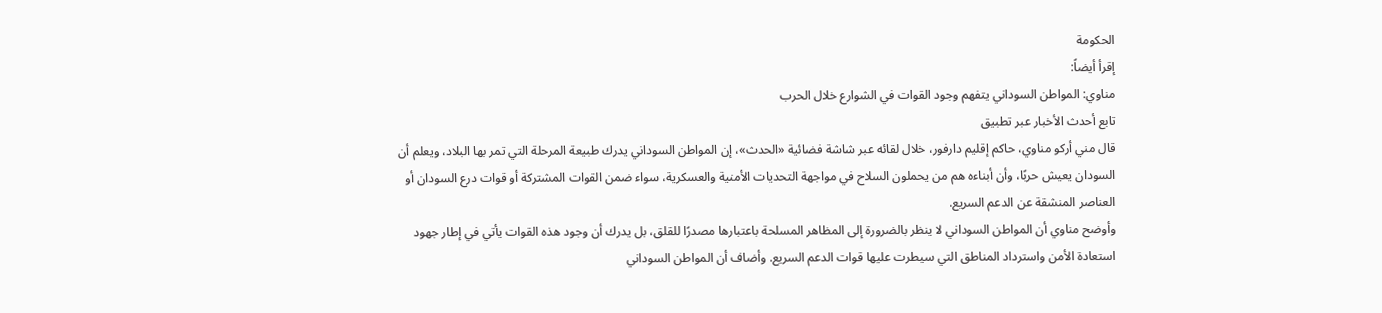الحکومة
إقرأ أيضاً:
مناوي: المواطن السوداني يتفهم وجود القوات في الشوارع خلال الحرب
تابع أحدث الأخبار عبر تطبيق
قال مني أركو مناوي، حاكم إقليم دارفور، خلال لقائه عبر شاشة فضائية «الحدث»، إن المواطن السوداني يدرك طبيعة المرحلة التي تمر بها البلاد، ويعلم أن السودان يعيش حربًا، وأن أبناءه هم من يحملون السلاح في مواجهة التحديات الأمنية والعسكرية، سواء ضمن القوات المشتركة أو قوات درع السودان أو العناصر المنشقة عن الدعم السريع.
وأوضح مناوي أن المواطن السوداني لا ينظر بالضرورة إلى المظاهر المسلحة باعتبارها مصدرًا للقلق، بل يدرك أن وجود هذه القوات يأتي في إطار جهود استعادة الأمن واسترداد المناطق التي سيطرت عليها قوات الدعم السريع. وأضاف أن المواطن السوداني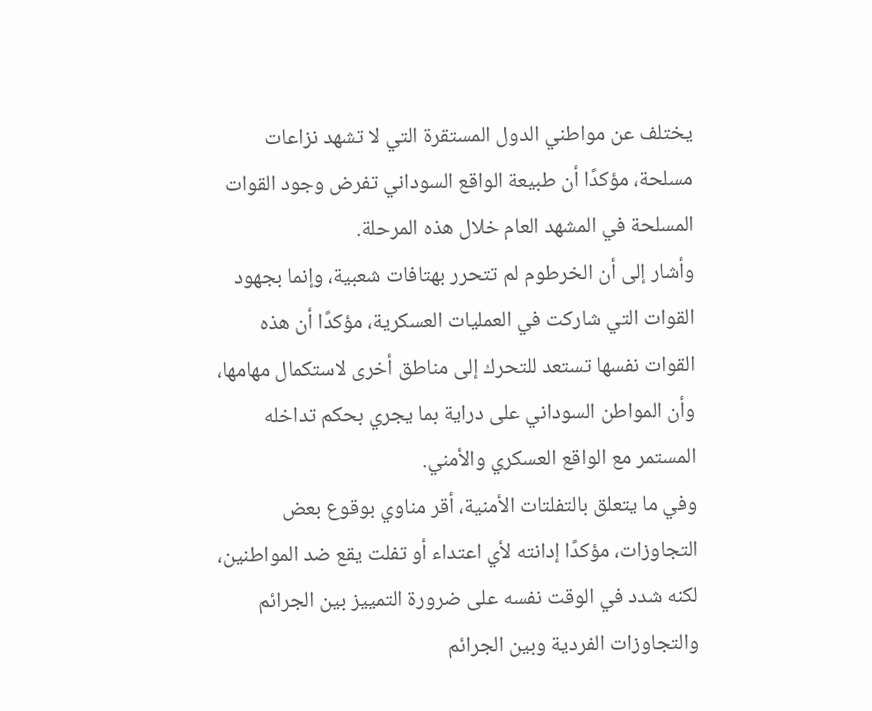يختلف عن مواطني الدول المستقرة التي لا تشهد نزاعات مسلحة، مؤكدًا أن طبيعة الواقع السوداني تفرض وجود القوات المسلحة في المشهد العام خلال هذه المرحلة.
وأشار إلى أن الخرطوم لم تتحرر بهتافات شعبية، وإنما بجهود القوات التي شاركت في العمليات العسكرية، مؤكدًا أن هذه القوات نفسها تستعد للتحرك إلى مناطق أخرى لاستكمال مهامها، وأن المواطن السوداني على دراية بما يجري بحكم تداخله المستمر مع الواقع العسكري والأمني.
وفي ما يتعلق بالتفلتات الأمنية، أقر مناوي بوقوع بعض التجاوزات، مؤكدًا إدانته لأي اعتداء أو تفلت يقع ضد المواطنين، لكنه شدد في الوقت نفسه على ضرورة التمييز بين الجرائم والتجاوزات الفردية وبين الجرائم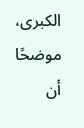الكبرى، موضحًا أن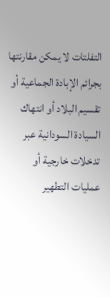التفلتات لا يمكن مقارنتها بجرائم الإبادة الجماعية أو تقسيم البلاد أو انتهاك السيادة السودانية عبر تدخلات خارجية أو عمليات التطهير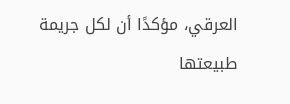العرقي، مؤكدًا أن لكل جريمة طبيعتها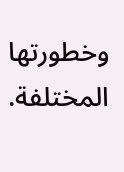وخطورتها المختلفة.